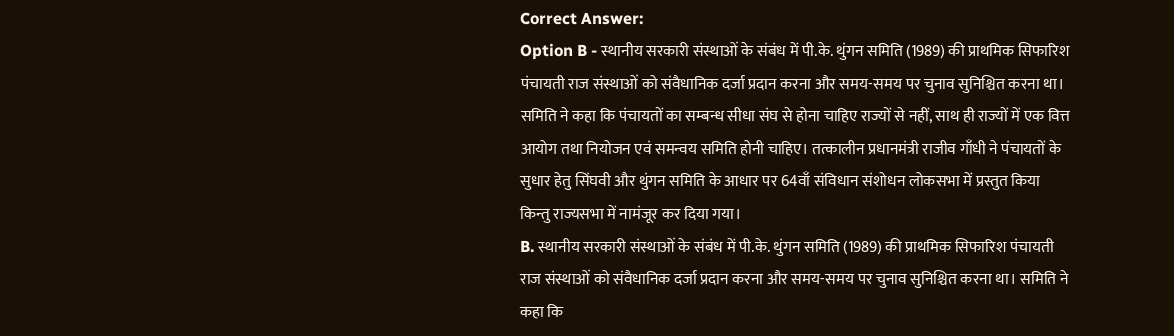Correct Answer:
Option B - स्थानीय सरकारी संस्थाओं के संबंध में पी.के. थुंगन समिति (1989) की प्राथमिक सिफारिश पंचायती राज संस्थाओं को संवैधानिक दर्जा प्रदान करना और समय-समय पर चुनाव सुनिश्चित करना था। समिति ने कहा कि पंचायतों का सम्बन्ध सीधा संघ से होना चाहिए राज्यों से नहीं, साथ ही राज्यों में एक वित्त आयोग तथा नियोजन एवं समन्वय समिति होनी चाहिए। तत्कालीन प्रधानमंत्री राजीव गाँधी ने पंचायतों के सुधार हेतु सिंघवी और थुंगन समिति के आधार पर 64वाँ संविधान संशोधन लोकसभा में प्रस्तुत किया किन्तु राज्यसभा में नामंजूर कर दिया गया।
B. स्थानीय सरकारी संस्थाओं के संबंध में पी.के. थुंगन समिति (1989) की प्राथमिक सिफारिश पंचायती राज संस्थाओं को संवैधानिक दर्जा प्रदान करना और समय-समय पर चुनाव सुनिश्चित करना था। समिति ने कहा कि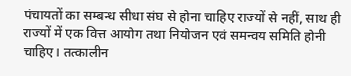पंचायतों का सम्बन्ध सीधा संघ से होना चाहिए राज्यों से नहीं, साथ ही राज्यों में एक वित्त आयोग तथा नियोजन एवं समन्वय समिति होनी चाहिए। तत्कालीन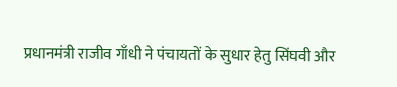प्रधानमंत्री राजीव गाँधी ने पंचायतों के सुधार हेतु सिंघवी और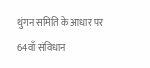थुंगन समिति के आधार पर 64वाँ संविधान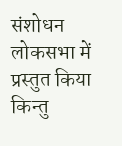संशोधन लोकसभा में प्रस्तुत किया किन्तु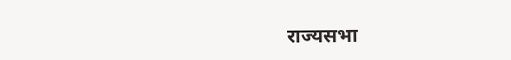राज्यसभा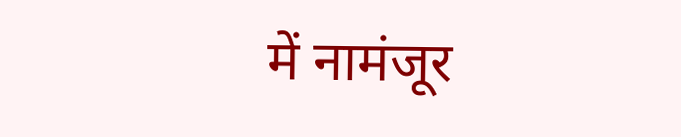में नामंजूर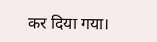कर दिया गया।